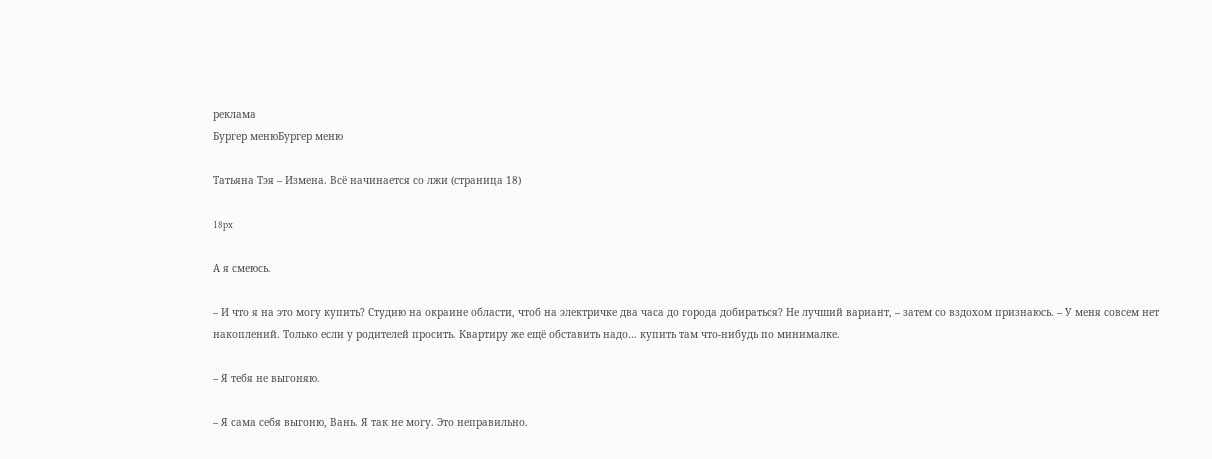реклама
Бургер менюБургер меню

Татьяна Тэя – Измена. Всё начинается со лжи (страница 18)

18px

А я смеюсь.

– И что я на это могу купить? Студию на окраине области, чтоб на электричке два часа до города добираться? Не лучший вариант, – затем со вздохом признаюсь. – У меня совсем нет накоплений. Только если у родителей просить. Квартиру же ещё обставить надо… купить там что-нибудь по минималке.

– Я тебя не выгоняю.

– Я сама себя выгоню, Вань. Я так не могу. Это неправильно.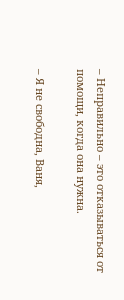– Неправильно – это отказываться от помощи, когда она нужна.

– Я не свободна, Ваня,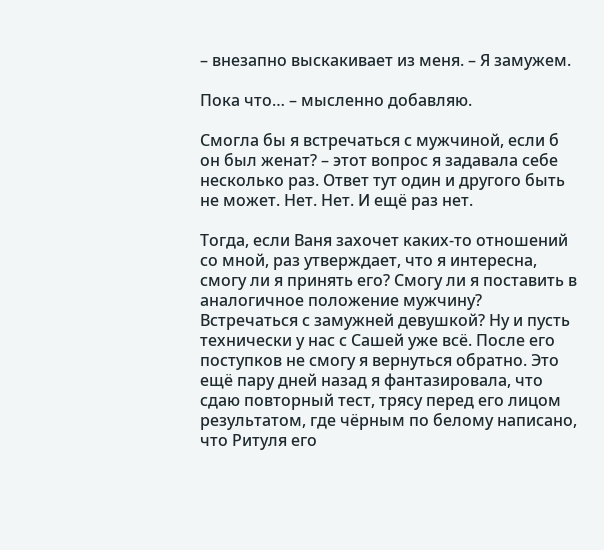– внезапно выскакивает из меня. – Я замужем.

Пока что… – мысленно добавляю.

Смогла бы я встречаться с мужчиной, если б он был женат? – этот вопрос я задавала себе несколько раз. Ответ тут один и другого быть не может. Нет. Нет. И ещё раз нет.

Тогда, если Ваня захочет каких-то отношений со мной, раз утверждает, что я интересна, смогу ли я принять его? Смогу ли я поставить в аналогичное положение мужчину? Встречаться с замужней девушкой? Ну и пусть технически у нас с Сашей уже всё. После его поступков не смогу я вернуться обратно. Это ещё пару дней назад я фантазировала, что сдаю повторный тест, трясу перед его лицом результатом, где чёрным по белому написано, что Ритуля его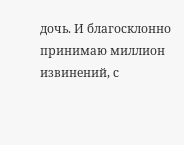дочь. И благосклонно принимаю миллион извинений, с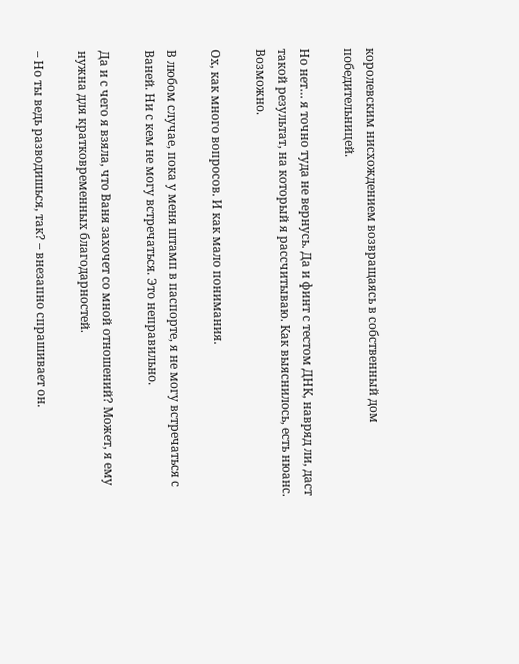королевским нисхождением возвращаясь в собственный дом победительницей.

Но нет… я точно туда не вернусь. Да и финт с тестом ДНК, навряд ли, даст такой результат, на который я рассчитываю. Как выяснилось, есть нюанс. Возможно.

Ох, как много вопросов. И как мало понимания.

В любом случае, пока у меня штамп в паспорте, я не могу встречаться с Ваней. Ни с кем не могу встречаться. Это неправильно.

Да и с чего я взяла, что Ваня захочет со мной отношений? Может, я ему нужна для кратковременных благодарностей.

– Но ты ведь разводишься, так? – внезапно спрашивает он.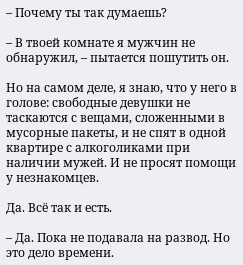– Почему ты так думаешь?

– В твоей комнате я мужчин не обнаружил, – пытается пошутить он.

Но на самом деле, я знаю, что у него в голове: свободные девушки не таскаются с вещами, сложенными в мусорные пакеты, и не спят в одной квартире с алкоголиками при наличии мужей. И не просят помощи у незнакомцев.

Да. Всё так и есть.

– Да. Пока не подавала на развод. Но это дело времени.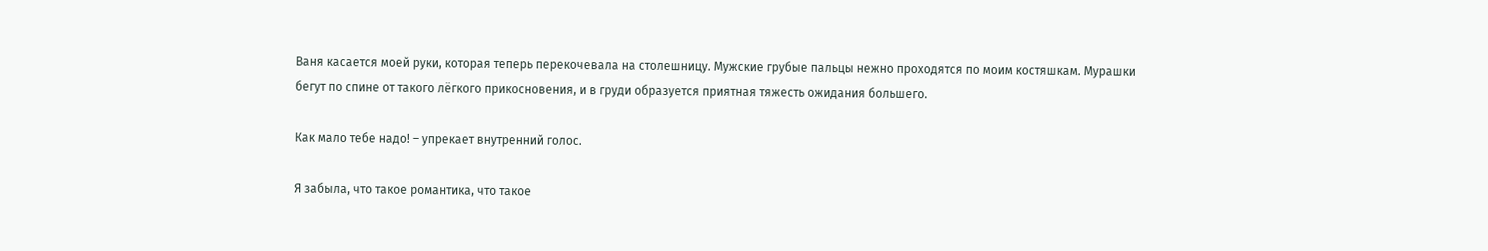Ваня касается моей руки, которая теперь перекочевала на столешницу. Мужские грубые пальцы нежно проходятся по моим костяшкам. Мурашки бегут по спине от такого лёгкого прикосновения, и в груди образуется приятная тяжесть ожидания большего.

Как мало тебе надо! – упрекает внутренний голос.

Я забыла, что такое романтика, что такое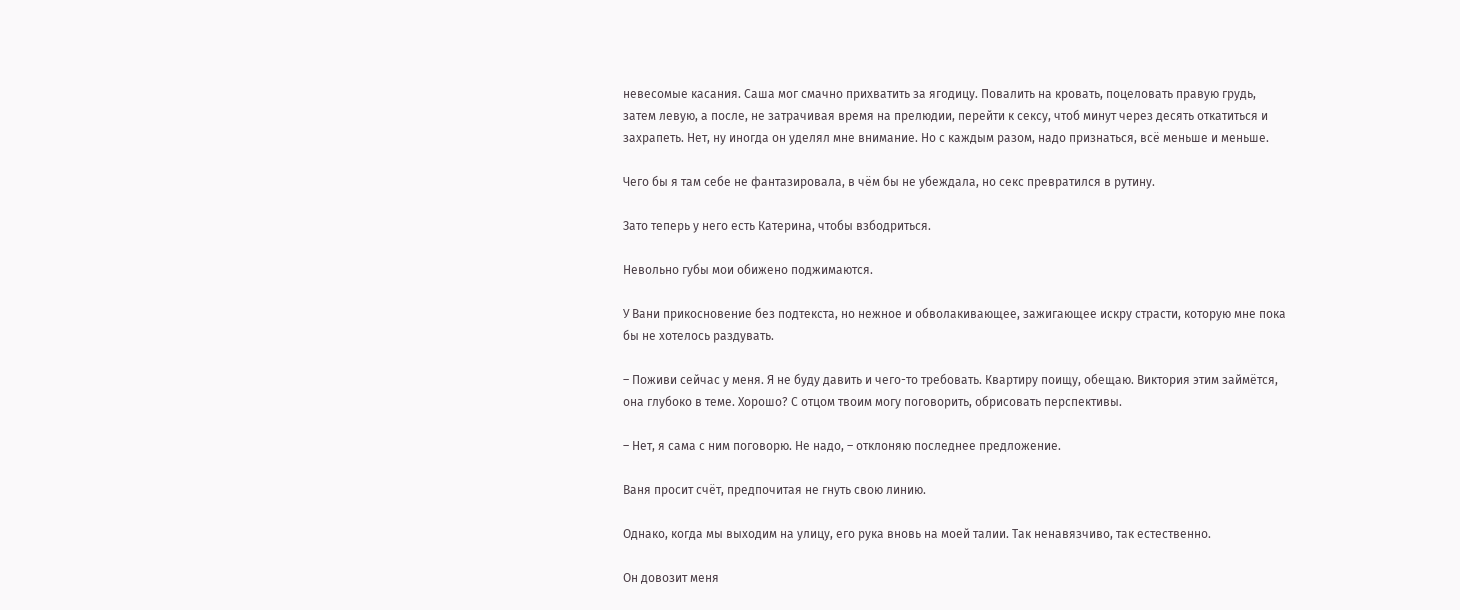невесомые касания. Саша мог смачно прихватить за ягодицу. Повалить на кровать, поцеловать правую грудь, затем левую, а после, не затрачивая время на прелюдии, перейти к сексу, чтоб минут через десять откатиться и захрапеть. Нет, ну иногда он уделял мне внимание. Но с каждым разом, надо признаться, всё меньше и меньше.

Чего бы я там себе не фантазировала, в чём бы не убеждала, но секс превратился в рутину.

Зато теперь у него есть Катерина, чтобы взбодриться.

Невольно губы мои обижено поджимаются.

У Вани прикосновение без подтекста, но нежное и обволакивающее, зажигающее искру страсти, которую мне пока бы не хотелось раздувать.

– Поживи сейчас у меня. Я не буду давить и чего-то требовать. Квартиру поищу, обещаю. Виктория этим займётся, она глубоко в теме. Хорошо? С отцом твоим могу поговорить, обрисовать перспективы.

– Нет, я сама с ним поговорю. Не надо, – отклоняю последнее предложение.

Ваня просит счёт, предпочитая не гнуть свою линию.

Однако, когда мы выходим на улицу, его рука вновь на моей талии. Так ненавязчиво, так естественно.

Он довозит меня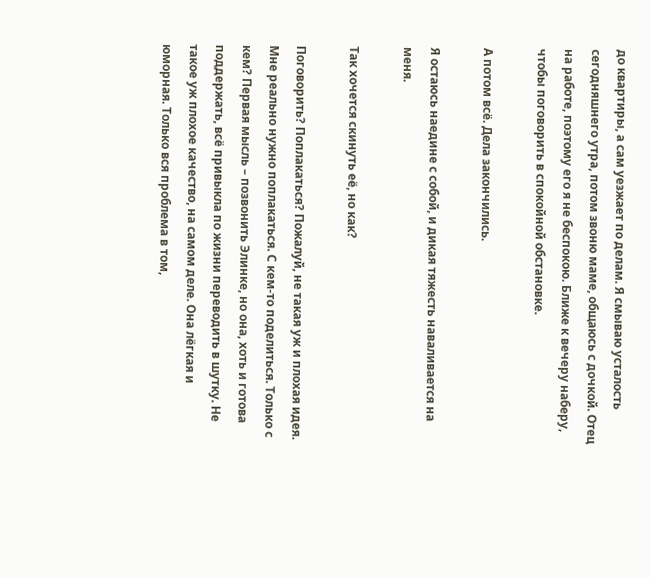до квартиры, а сам уезжает по делам. Я смываю усталость сегодняшнего утра, потом звоню маме, общаюсь с дочкой. Отец на работе, поэтому его я не беспокою. Ближе к вечеру наберу, чтобы поговорить в спокойной обстановке.

А потом всё. Дела закончились.

Я остаюсь наедине с собой, и дикая тяжесть наваливается на меня.

Так хочется скинуть её, но как?

Поговорить? Поплакаться? Пожалуй, не такая уж и плохая идея. Мне реально нужно поплакаться. С кем-то поделиться. Только с кем? Первая мысль – позвонить Элинке, но она, хоть и готова поддержать, всё привыкла по жизни переводить в шутку. Не такое уж плохое качество, на самом деле. Она лёгкая и юморная. Только вся проблема в том,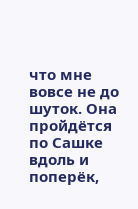что мне вовсе не до шуток. Она пройдётся по Сашке вдоль и поперёк,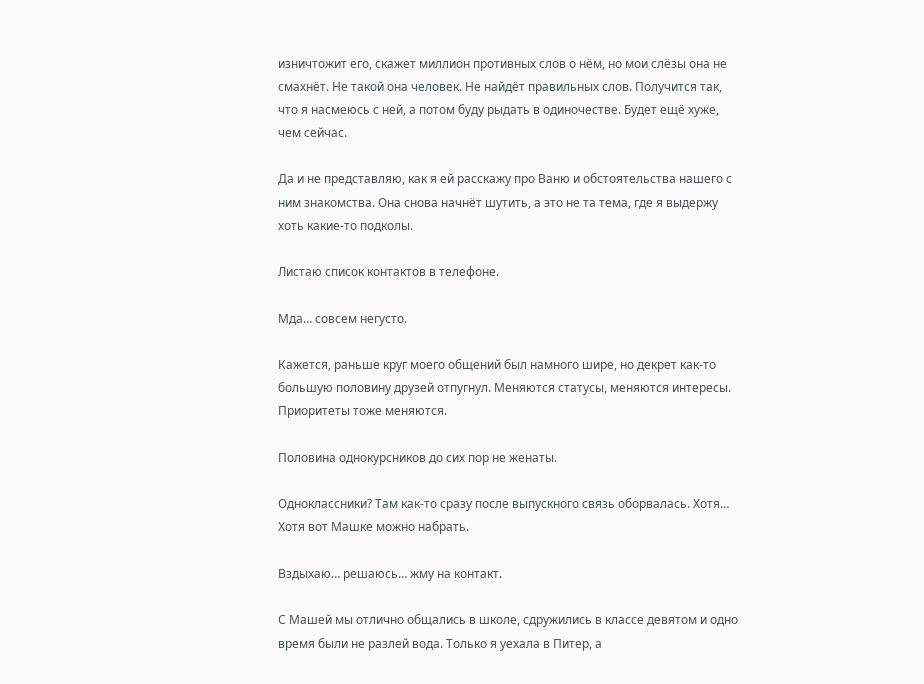изничтожит его, скажет миллион противных слов о нём, но мои слёзы она не смахнёт. Не такой она человек. Не найдёт правильных слов. Получится так, что я насмеюсь с ней, а потом буду рыдать в одиночестве. Будет ещё хуже, чем сейчас.

Да и не представляю, как я ей расскажу про Ваню и обстоятельства нашего с ним знакомства. Она снова начнёт шутить, а это не та тема, где я выдержу хоть какие-то подколы.

Листаю список контактов в телефоне.

Мда… совсем негусто.

Кажется, раньше круг моего общений был намного шире, но декрет как-то большую половину друзей отпугнул. Меняются статусы, меняются интересы. Приоритеты тоже меняются.

Половина однокурсников до сих пор не женаты.

Одноклассники? Там как-то сразу после выпускного связь оборвалась. Хотя… Хотя вот Машке можно набрать.

Вздыхаю… решаюсь… жму на контакт.

С Машей мы отлично общались в школе, сдружились в классе девятом и одно время были не разлей вода. Только я уехала в Питер, а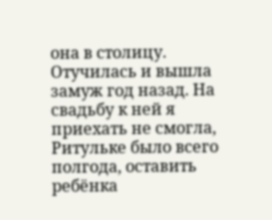она в столицу. Отучилась и вышла замуж год назад. На свадьбу к ней я приехать не смогла, Ритульке было всего полгода, оставить ребёнка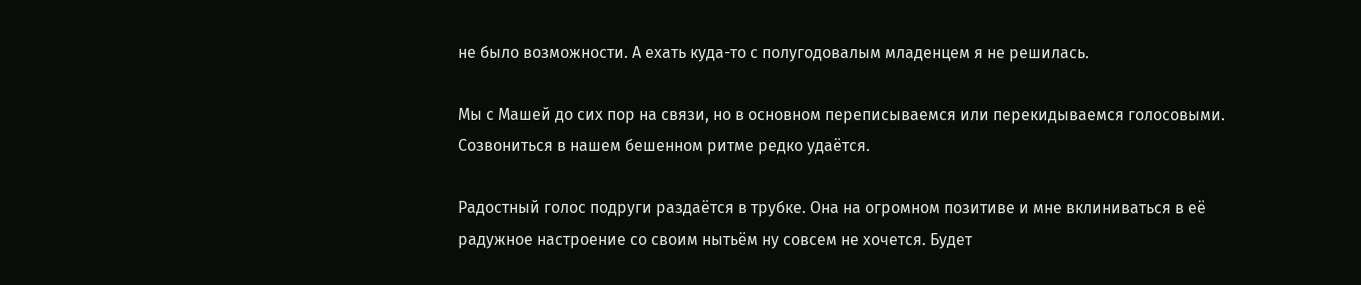не было возможности. А ехать куда-то с полугодовалым младенцем я не решилась.

Мы с Машей до сих пор на связи, но в основном переписываемся или перекидываемся голосовыми. Созвониться в нашем бешенном ритме редко удаётся.

Радостный голос подруги раздаётся в трубке. Она на огромном позитиве и мне вклиниваться в её радужное настроение со своим нытьём ну совсем не хочется. Будет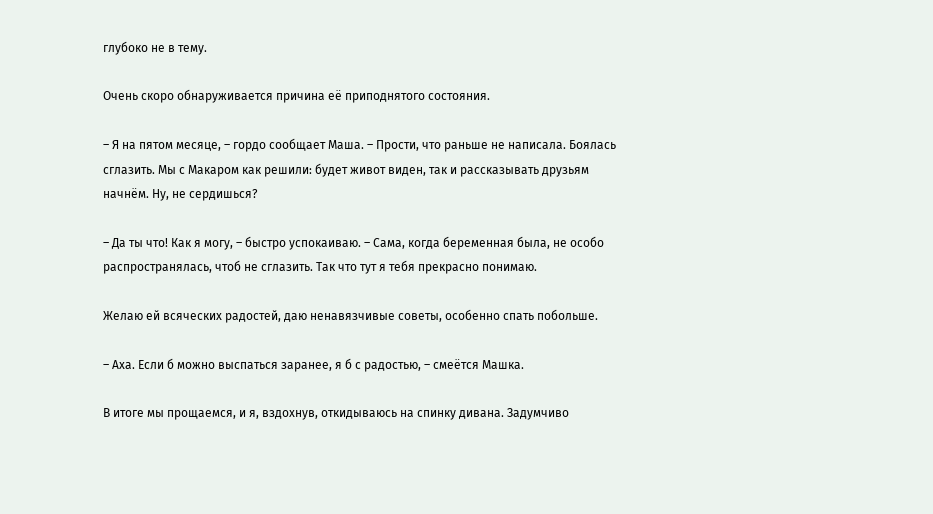глубоко не в тему.

Очень скоро обнаруживается причина её приподнятого состояния.

– Я на пятом месяце, – гордо сообщает Маша. – Прости, что раньше не написала. Боялась сглазить. Мы с Макаром как решили: будет живот виден, так и рассказывать друзьям начнём. Ну, не сердишься?

– Да ты что! Как я могу, – быстро успокаиваю. – Сама, когда беременная была, не особо распространялась, чтоб не сглазить. Так что тут я тебя прекрасно понимаю.

Желаю ей всяческих радостей, даю ненавязчивые советы, особенно спать побольше.

– Аха. Если б можно выспаться заранее, я б с радостью, – смеётся Машка.

В итоге мы прощаемся, и я, вздохнув, откидываюсь на спинку дивана. Задумчиво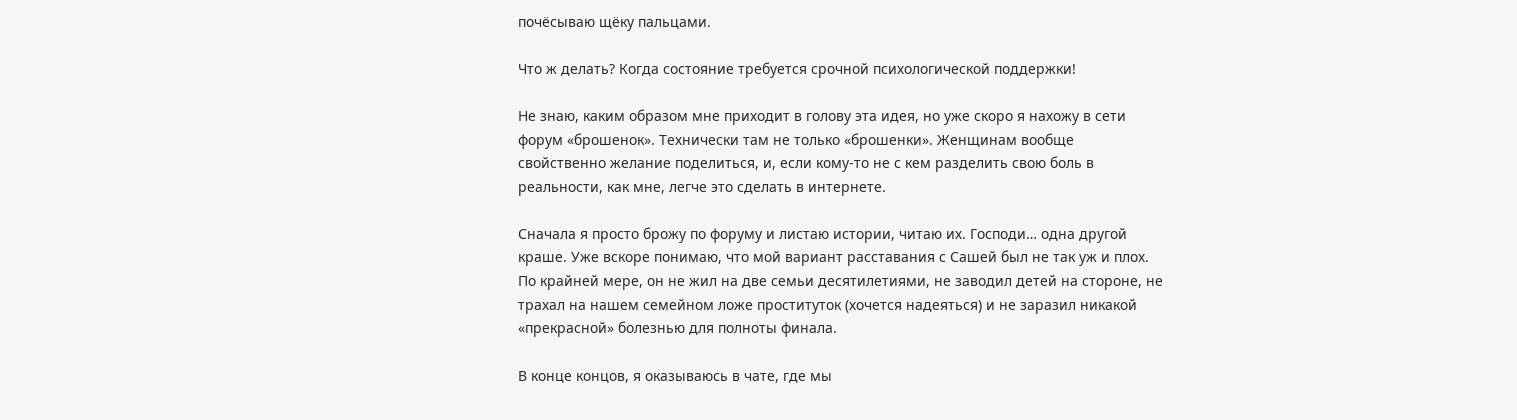почёсываю щёку пальцами.

Что ж делать? Когда состояние требуется срочной психологической поддержки!

Не знаю, каким образом мне приходит в голову эта идея, но уже скоро я нахожу в сети форум «брошенок». Технически там не только «брошенки». Женщинам вообще свойственно желание поделиться, и, если кому-то не с кем разделить свою боль в реальности, как мне, легче это сделать в интернете.

Сначала я просто брожу по форуму и листаю истории, читаю их. Господи… одна другой краше. Уже вскоре понимаю, что мой вариант расставания с Сашей был не так уж и плох. По крайней мере, он не жил на две семьи десятилетиями, не заводил детей на стороне, не трахал на нашем семейном ложе проституток (хочется надеяться) и не заразил никакой «прекрасной» болезнью для полноты финала.

В конце концов, я оказываюсь в чате, где мы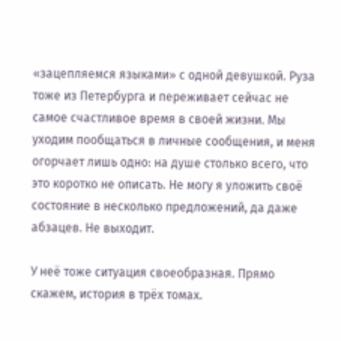«зацепляемся языками» с одной девушкой. Руза тоже из Петербурга и переживает сейчас не самое счастливое время в своей жизни. Мы уходим пообщаться в личные сообщения, и меня огорчает лишь одно: на душе столько всего, что это коротко не описать. Не могу я уложить своё состояние в несколько предложений, да даже абзацев. Не выходит.

У неё тоже ситуация своеобразная. Прямо скажем, история в трёх томах.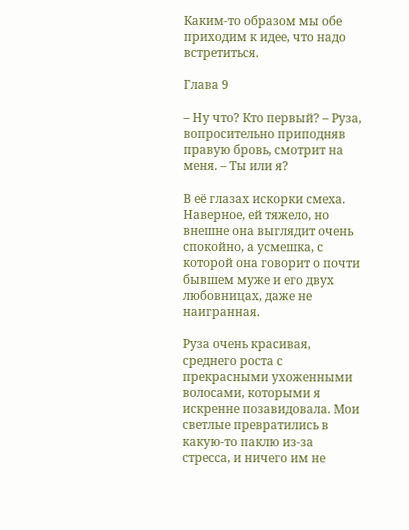Каким-то образом мы обе приходим к идее, что надо встретиться.

Глава 9

– Ну что? Кто первый? – Руза, вопросительно приподняв правую бровь, смотрит на меня. – Ты или я?

В её глазах искорки смеха. Наверное, ей тяжело, но внешне она выглядит очень спокойно, а усмешка, с которой она говорит о почти бывшем муже и его двух любовницах, даже не наигранная.

Руза очень красивая, среднего роста с прекрасными ухоженными волосами, которыми я искренне позавидовала. Мои светлые превратились в какую-то паклю из-за стресса, и ничего им не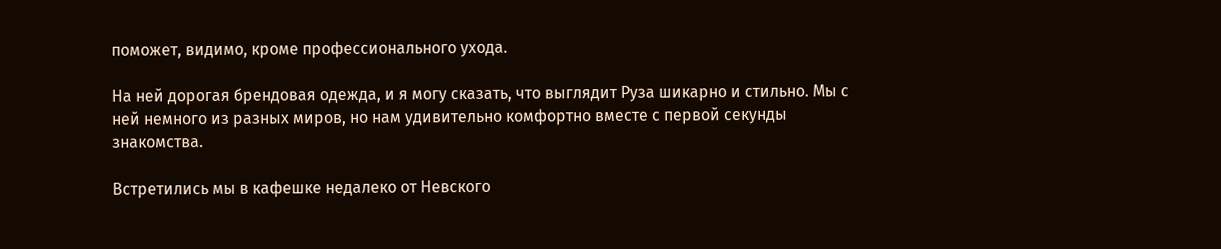поможет, видимо, кроме профессионального ухода.

На ней дорогая брендовая одежда, и я могу сказать, что выглядит Руза шикарно и стильно. Мы с ней немного из разных миров, но нам удивительно комфортно вместе с первой секунды знакомства.

Встретились мы в кафешке недалеко от Невского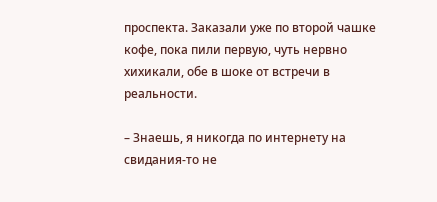проспекта. Заказали уже по второй чашке кофе, пока пили первую, чуть нервно хихикали, обе в шоке от встречи в реальности.

– Знаешь, я никогда по интернету на свидания-то не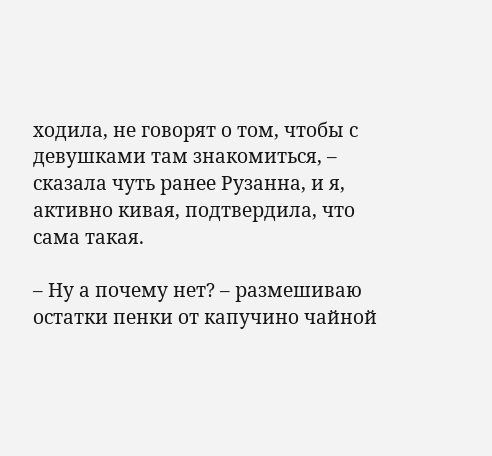ходила, не говорят о том, чтобы с девушками там знакомиться, – сказала чуть ранее Рузанна, и я, активно кивая, подтвердила, что сама такая.

– Ну а почему нет? – размешиваю остатки пенки от капучино чайной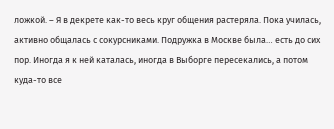ложкой. – Я в декрете как-то весь круг общения растеряла. Пока училась, активно общалась с сокурсниками. Подружка в Москве была… есть до сих пор. Иногда я к ней каталась, иногда в Выборге пересекались, а потом куда-то все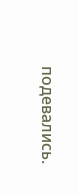подевались.